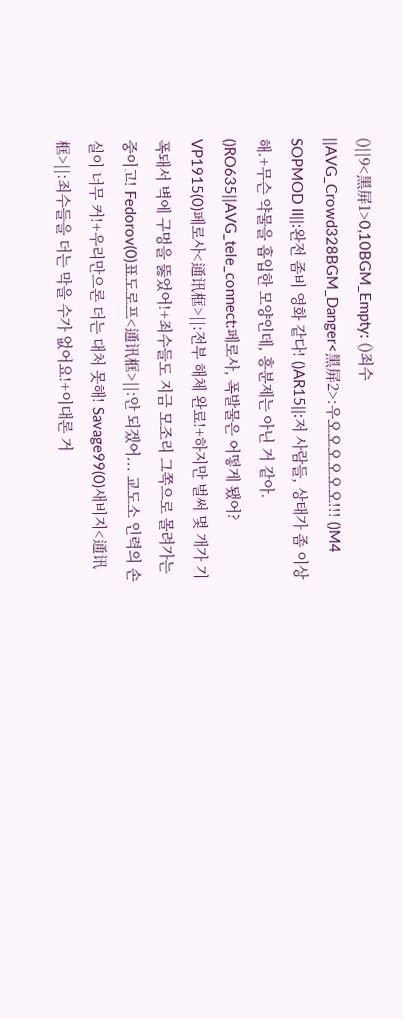()||9<黑屏1>0,10BGM_Empty: ()죄수||AVG_Crowd328BGM_Danger<黑屏2>:우오오오오오오!!! ()M4 SOPMOD II||:완전 좀비 영화 같다! ()AR15||:저 사람들, 상태가 좀 이상해.+무슨 약물을 흡입한 모양인데, 흥분제는 아닌 거 같아. ()RO635||AVG_tele_connect:페로사, 폭발물은 어떻게 됐어? VP1915(0)페로사<通讯框>||:전부 해체 완료!+하지만 벌써 몇 개가 기폭돼서 벽에 구멍을 뚫었어!+죄수들도 지금 모조리 그쪽으로 몰려가는 중이고! Fedorov(0)표도로프<通讯框>||:안 되겠어... 교도소 인력의 손실이 너무 커!+우리만으론 더는 대처 못해! Savage99(0)새비지<通讯框>||:죄수들을 더는 막을 수가 없어요!+이대론 거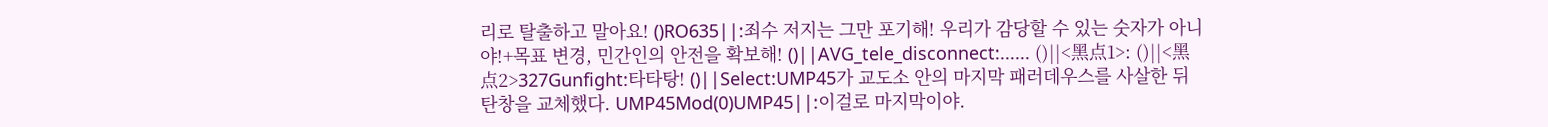리로 탈출하고 말아요! ()RO635||:죄수 저지는 그만 포기해! 우리가 감당할 수 있는 숫자가 아니야!+목표 변경, 민간인의 안전을 확보해! ()||AVG_tele_disconnect:...... ()||<黑点1>: ()||<黑点2>327Gunfight:타타탕! ()||Select:UMP45가 교도소 안의 마지막 패러데우스를 사살한 뒤 탄창을 교체했다. UMP45Mod(0)UMP45||:이걸로 마지막이야.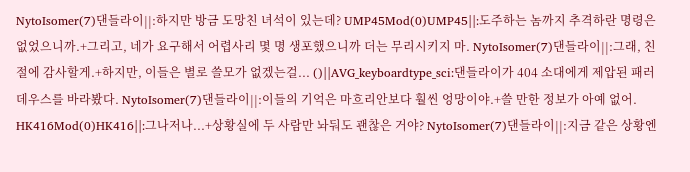NytoIsomer(7)댄들라이||:하지만 방금 도망친 녀석이 있는데? UMP45Mod(0)UMP45||:도주하는 놈까지 추격하란 명령은 없었으니까.+그리고, 네가 요구해서 어렵사리 몇 명 생포했으니까 더는 무리시키지 마. NytoIsomer(7)댄들라이||:그래, 친절에 감사할게.+하지만, 이들은 별로 쓸모가 없겠는걸... ()||AVG_keyboardtype_sci:댄들라이가 404 소대에게 제압된 패러데우스를 바라봤다. NytoIsomer(7)댄들라이||:이들의 기억은 마흐리안보다 훨씬 엉망이야.+쓸 만한 정보가 아예 없어. HK416Mod(0)HK416||:그나저나...+상황실에 두 사람만 놔둬도 괜찮은 거야? NytoIsomer(7)댄들라이||:지금 같은 상황엔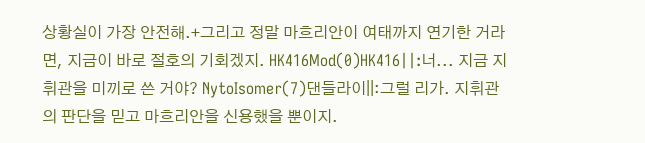상황실이 가장 안전해.+그리고 정말 마흐리안이 여태까지 연기한 거라면, 지금이 바로 절호의 기회겠지. HK416Mod(0)HK416||:너... 지금 지휘관을 미끼로 쓴 거야? NytoIsomer(7)댄들라이||:그럴 리가. 지휘관의 판단을 믿고 마흐리안을 신용했을 뿐이지.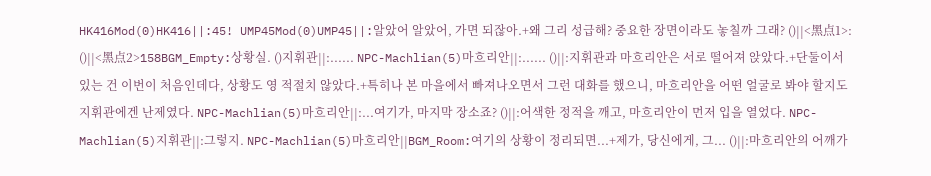HK416Mod(0)HK416||:45! UMP45Mod(0)UMP45||:알았어 알았어, 가면 되잖아.+왜 그리 성급해? 중요한 장면이라도 놓칠까 그래? ()||<黑点1>: ()||<黑点2>158BGM_Empty:상황실. ()지휘관||:...... NPC-Machlian(5)마흐리안||:...... ()||:지휘관과 마흐리안은 서로 떨어져 앉았다.+단둘이서 있는 건 이번이 처음인데다, 상황도 영 적절치 않았다.+특히나 본 마을에서 빠져나오면서 그런 대화를 했으니, 마흐리안을 어떤 얼굴로 봐야 할지도 지휘관에겐 난제였다. NPC-Machlian(5)마흐리안||:...여기가, 마지막 장소죠? ()||:어색한 정적을 깨고, 마흐리안이 먼저 입을 열었다. NPC-Machlian(5)지휘관||:그렇지. NPC-Machlian(5)마흐리안||BGM_Room:여기의 상황이 정리되면...+제가, 당신에게, 그... ()||:마흐리안의 어깨가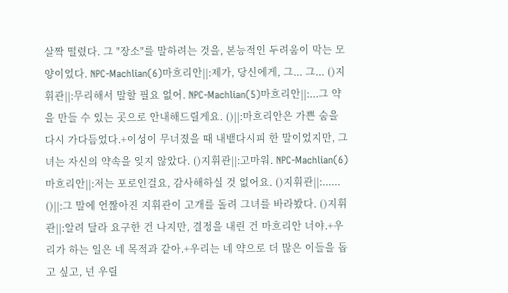살짝 떨렸다. 그 "장소"를 말하려는 것을, 본능적인 두려움이 막는 모양이었다. NPC-Machlian(6)마흐리안||:제가, 당신에게, 그... 그... ()지휘관||:무리해서 말할 필요 없어. NPC-Machlian(5)마흐리안||:...그 약을 만들 수 있는 곳으로 안내해드릴게요. ()||:마흐리안은 가쁜 숨을 다시 가다듬었다.+이성이 무너졌을 때 내뱉다시피 한 말이었지만, 그녀는 자신의 약속을 잊지 않았다. ()지휘관||:고마워. NPC-Machlian(6)마흐리안||:저는 포로인걸요, 감사해하실 것 없어요. ()지휘관||:...... ()||:그 말에 언짢아진 지휘관이 고개를 돌려 그녀를 바라봤다. ()지휘관||:알려 달라 요구한 건 나지만, 결정을 내린 건 마흐리안 너야.+우리가 하는 일은 네 목적과 같아.+우리는 네 약으로 더 많은 이들을 돕고 싶고, 넌 우릴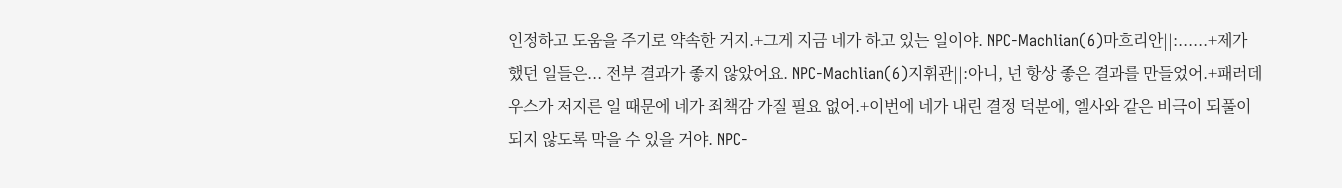인정하고 도움을 주기로 약속한 거지.+그게 지금 네가 하고 있는 일이야. NPC-Machlian(6)마흐리안||:......+제가 했던 일들은... 전부 결과가 좋지 않았어요. NPC-Machlian(6)지휘관||:아니, 넌 항상 좋은 결과를 만들었어.+패러데우스가 저지른 일 때문에 네가 죄책감 가질 필요 없어.+이번에 네가 내린 결정 덕분에, 엘사와 같은 비극이 되풀이되지 않도록 막을 수 있을 거야. NPC-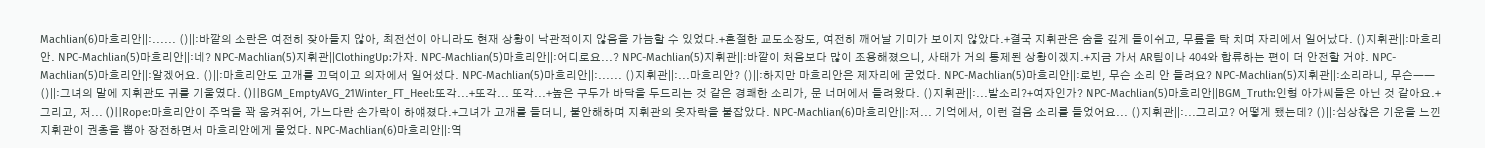Machlian(6)마흐리안||:...... ()||:바깥의 소란은 여전히 잦아들지 않아, 최전선이 아니라도 현재 상황이 낙관적이지 않음을 가늠할 수 있었다.+혼절한 교도소장도, 여전히 깨어날 기미가 보이지 않았다.+결국 지휘관은 숨을 깊게 들이쉬고, 무릎을 탁 치며 자리에서 일어났다. ()지휘관||:마흐리안. NPC-Machlian(5)마흐리안||:네? NPC-Machlian(5)지휘관||ClothingUp:가자. NPC-Machlian(5)마흐리안||:어디로요...? NPC-Machlian(5)지휘관||:바깥이 처음보다 많이 조용해졌으니, 사태가 거의 통제된 상황이겠지.+지금 가서 AR팀이나 404와 합류하는 편이 더 안전할 거야. NPC-Machlian(5)마흐리안||:알겠어요. ()||:마흐리안도 고개를 끄덕이고 의자에서 일어섰다. NPC-Machlian(5)마흐리안||:...... ()지휘관||:...마흐리안? ()||:하지만 마흐리안은 제자리에 굳었다. NPC-Machlian(5)마흐리안||:로빈, 무슨 소리 안 들려요? NPC-Machlian(5)지휘관||:소리라니, 무슨―― ()||:그녀의 말에 지휘관도 귀를 기울였다. ()||BGM_EmptyAVG_21Winter_FT_Heel:또각...+또각... 또각...+높은 구두가 바닥을 두드리는 것 같은 경쾌한 소리가, 문 너머에서 들려왔다. ()지휘관||:...발소리?+여자인가? NPC-Machlian(5)마흐리안||BGM_Truth:인형 아가씨들은 아닌 것 같아요.+그리고, 저... ()||Rope:마흐리안이 주먹을 꽉 움켜쥐어, 가느다란 손가락이 하얘졌다.+그녀가 고개를 들더니, 불안해하며 지휘관의 옷자락을 붙잡았다. NPC-Machlian(6)마흐리안||:저... 기억에서, 이런 걸음 소리를 들었어요... ()지휘관||:...그리고? 어떻게 됐는데? ()||:심상찮은 기운을 느낀 지휘관이 권총을 뽑아 장전하면서 마흐리안에게 물었다. NPC-Machlian(6)마흐리안||:역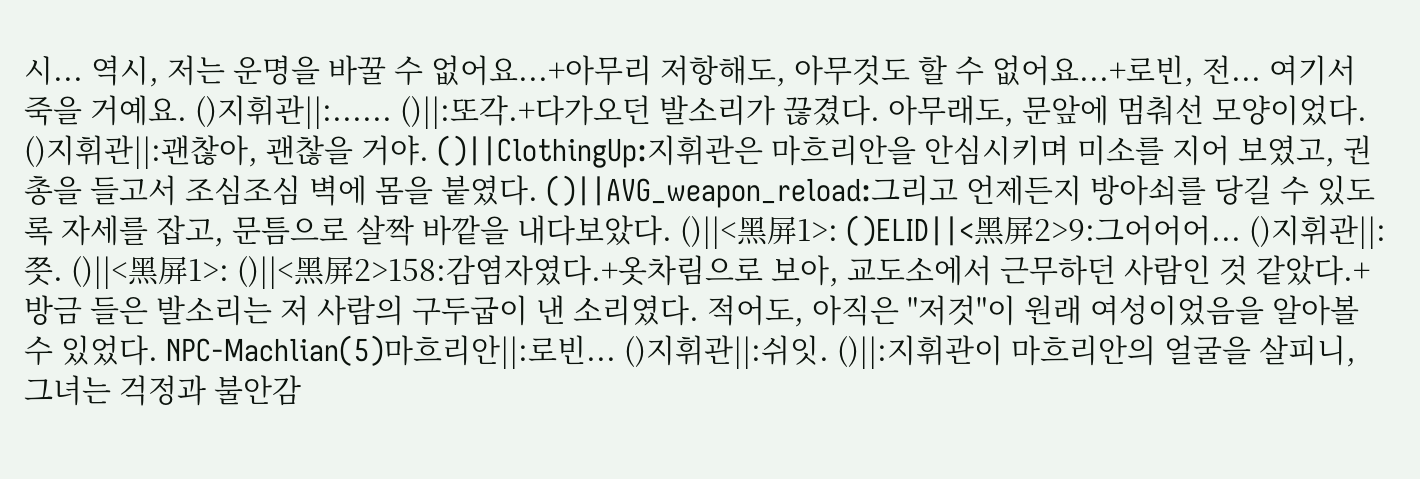시... 역시, 저는 운명을 바꿀 수 없어요...+아무리 저항해도, 아무것도 할 수 없어요...+로빈, 전... 여기서 죽을 거예요. ()지휘관||:...... ()||:또각.+다가오던 발소리가 끊겼다. 아무래도, 문앞에 멈춰선 모양이었다. ()지휘관||:괜찮아, 괜찮을 거야. ()||ClothingUp:지휘관은 마흐리안을 안심시키며 미소를 지어 보였고, 권총을 들고서 조심조심 벽에 몸을 붙였다. ()||AVG_weapon_reload:그리고 언제든지 방아쇠를 당길 수 있도록 자세를 잡고, 문틈으로 살짝 바깥을 내다보았다. ()||<黑屏1>: ()ELID||<黑屏2>9:그어어어... ()지휘관||:쯧. ()||<黑屏1>: ()||<黑屏2>158:감염자였다.+옷차림으로 보아, 교도소에서 근무하던 사람인 것 같았다.+방금 들은 발소리는 저 사람의 구두굽이 낸 소리였다. 적어도, 아직은 "저것"이 원래 여성이었음을 알아볼 수 있었다. NPC-Machlian(5)마흐리안||:로빈... ()지휘관||:쉬잇. ()||:지휘관이 마흐리안의 얼굴을 살피니, 그녀는 걱정과 불안감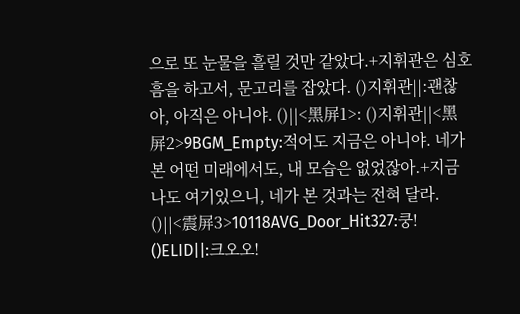으로 또 눈물을 흘릴 것만 같았다.+지휘관은 심호흠을 하고서, 문고리를 잡았다. ()지휘관||:괜찮아, 아직은 아니야. ()||<黑屏1>: ()지휘관||<黑屏2>9BGM_Empty:적어도 지금은 아니야. 네가 본 어떤 미래에서도, 내 모습은 없었잖아.+지금 나도 여기있으니, 네가 본 것과는 전혀 달라. ()||<震屏3>10118AVG_Door_Hit327:쿵! ()ELID||:크오오!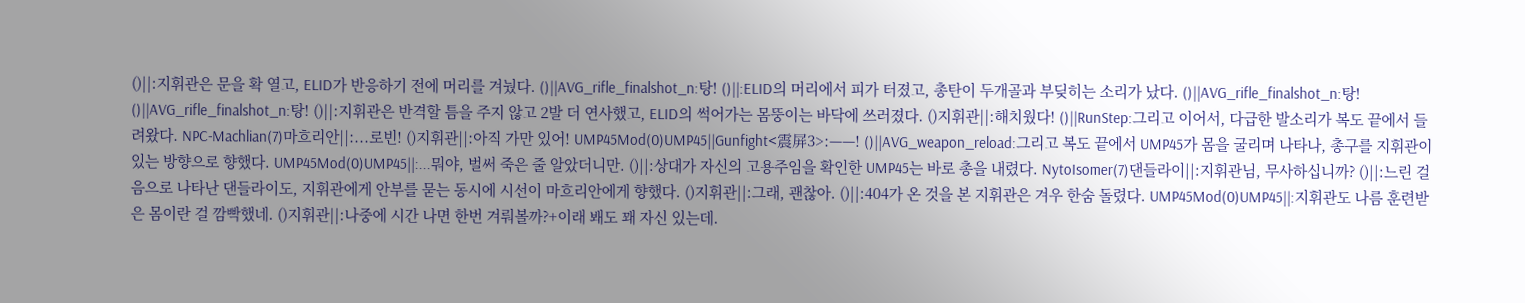()||:지휘관은 문을 확 열고, ELID가 반응하기 전에 머리를 겨눴다. ()||AVG_rifle_finalshot_n:탕! ()||:ELID의 머리에서 피가 터졌고, 총탄이 두개골과 부딪히는 소리가 났다. ()||AVG_rifle_finalshot_n:탕! ()||AVG_rifle_finalshot_n:탕! ()||:지휘관은 반격할 틈을 주지 않고 2발 더 연사했고, ELID의 썩어가는 몸뚱이는 바닥에 쓰러졌다. ()지휘관||:해치웠다! ()||RunStep:그리고 이어서, 다급한 발소리가 복도 끝에서 들려왔다. NPC-Machlian(7)마흐리안||:...로빈! ()지휘관||:아직 가만 있어! UMP45Mod(0)UMP45||Gunfight<震屏3>:——! ()||AVG_weapon_reload:그리고 복도 끝에서 UMP45가 몸을 굴리며 나타나, 총구를 지휘관이 있는 방향으로 향했다. UMP45Mod(0)UMP45||:...뭐야, 벌써 죽은 줄 알았더니만. ()||:상대가 자신의 고용주임을 확인한 UMP45는 바로 총을 내렸다. NytoIsomer(7)댄들라이||:지휘관님, 무사하십니까? ()||:느린 걸음으로 나타난 댄들라이도, 지휘관에게 안부를 묻는 동시에 시선이 마흐리안에게 향했다. ()지휘관||:그래, 괜찮아. ()||:404가 온 것을 본 지휘관은 겨우 한숨 돌렸다. UMP45Mod(0)UMP45||:지휘관도 나름 훈련받은 몸이란 걸 깜빡했네. ()지휘관||:나중에 시간 나면 한번 겨뤄볼까?+이래 봬도 꽤 자신 있는데.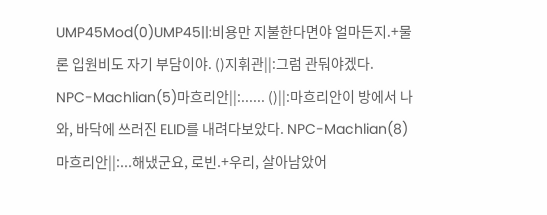UMP45Mod(0)UMP45||:비용만 지불한다면야 얼마든지.+물론 입원비도 자기 부담이야. ()지휘관||:그럼 관둬야겠다. NPC-Machlian(5)마흐리안||:...... ()||:마흐리안이 방에서 나와, 바닥에 쓰러진 ELID를 내려다보았다. NPC-Machlian(8)마흐리안||:...해냈군요, 로빈.+우리, 살아남았어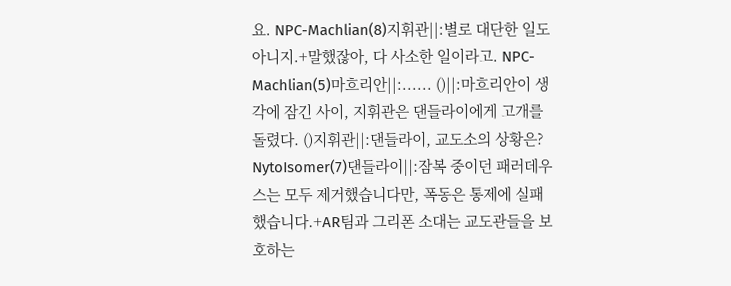요. NPC-Machlian(8)지휘관||:별로 대단한 일도 아니지.+말했잖아, 다 사소한 일이라고. NPC-Machlian(5)마흐리안||:...... ()||:마흐리안이 생각에 잠긴 사이, 지휘관은 댄들라이에게 고개를 돌렸다. ()지휘관||:댄들라이, 교도소의 상황은? NytoIsomer(7)댄들라이||:잠복 중이던 패러데우스는 모두 제거했습니다만, 폭동은 통제에 실패했습니다.+AR팀과 그리폰 소대는 교도관들을 보호하는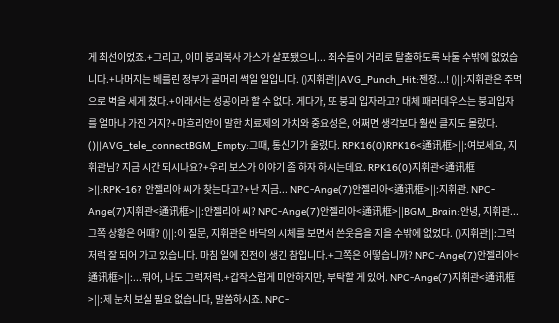게 최선이었죠.+그리고, 이미 붕괴복사 가스가 살포됐으니... 죄수들이 거리로 탈출하도록 놔둘 수밖에 없었습니다.+나머지는 베를린 정부가 골머리 썩일 일입니다. ()지휘관||AVG_Punch_Hit:젠장...! ()||:지휘관은 주먹으로 벽을 세게 쳤다.+이래서는 성공이라 할 수 없다. 게다가, 또 붕괴 입자라고? 대체 패러데우스는 붕괴입자를 얼마나 가진 거지?+마흐리안이 말한 치료제의 가치와 중요성은, 어쩌면 생각보다 훨씬 클지도 몰랐다. ()||AVG_tele_connectBGM_Empty:그때, 통신기가 울렸다. RPK16(0)RPK16<通讯框>||:여보세요, 지휘관님? 지금 시간 되시나요?+우리 보스가 이야기 좀 하자 하시는데요. RPK16(0)지휘관<通讯框>||:RPK-16? 안젤리아 씨가 찾는다고?+난 지금... NPC-Ange(7)안젤리아<通讯框>||:지휘관. NPC-Ange(7)지휘관<通讯框>||:안젤리아 씨? NPC-Ange(7)안젤리아<通讯框>||BGM_Brain:안녕, 지휘관... 그쪽 상황은 어때? ()||:이 질문, 지휘관은 바닥의 시체를 보면서 쓴웃음을 지을 수밖에 없었다. ()지휘관||:그럭저럭 잘 되어 가고 있습니다. 마침 일에 진전이 생긴 참입니다.+그쪽은 어떻습니까? NPC-Ange(7)안젤리아<通讯框>||:...뭐어, 나도 그럭저럭.+갑작스럽게 미안하지만, 부탁할 게 있어. NPC-Ange(7)지휘관<通讯框>||:제 눈치 보실 필요 없습니다, 말씀하시죠. NPC-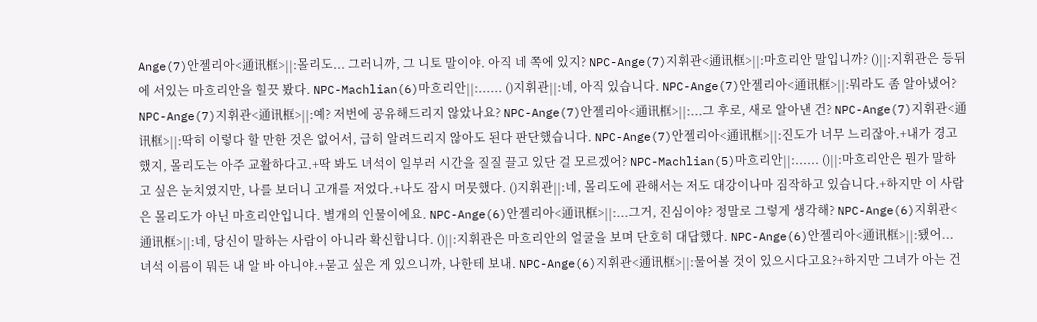Ange(7)안젤리아<通讯框>||:몰리도... 그러니까, 그 니토 말이야. 아직 네 쪽에 있지? NPC-Ange(7)지휘관<通讯框>||:마흐리안 말입니까? ()||:지휘관은 등뒤에 서있는 마흐리안을 힐끗 봤다. NPC-Machlian(6)마흐리안||:...... ()지휘관||:네, 아직 있습니다. NPC-Ange(7)안젤리아<通讯框>||:뭐라도 좀 알아냈어? NPC-Ange(7)지휘관<通讯框>||:예? 저번에 공유해드리지 않았나요? NPC-Ange(7)안젤리아<通讯框>||:...그 후로, 새로 알아낸 건? NPC-Ange(7)지휘관<通讯框>||:딱히 이렇다 할 만한 것은 없어서, 급히 알려드리지 않아도 된다 판단했습니다. NPC-Ange(7)안젤리아<通讯框>||:진도가 너무 느리잖아.+내가 경고했지, 몰리도는 아주 교활하다고.+딱 봐도 녀석이 일부러 시간을 질질 끌고 있단 걸 모르겠어? NPC-Machlian(5)마흐리안||:...... ()||:마흐리안은 뭔가 말하고 싶은 눈치였지만, 나를 보더니 고개를 저었다.+나도 잠시 머뭇했다. ()지휘관||:네, 몰리도에 관해서는 저도 대강이나마 짐작하고 있습니다.+하지만 이 사람은 몰리도가 아닌 마흐리안입니다. 별개의 인물이에요. NPC-Ange(6)안젤리아<通讯框>||:...그거, 진심이야? 정말로 그렇게 생각해? NPC-Ange(6)지휘관<通讯框>||:네, 당신이 말하는 사람이 아니라 확신합니다. ()||:지휘관은 마흐리안의 얼굴을 보며 단호히 대답했다. NPC-Ange(6)안젤리아<通讯框>||:됐어... 녀석 이름이 뭐든 내 알 바 아니야.+묻고 싶은 게 있으니까, 나한테 보내. NPC-Ange(6)지휘관<通讯框>||:물어볼 것이 있으시다고요?+하지만 그녀가 아는 건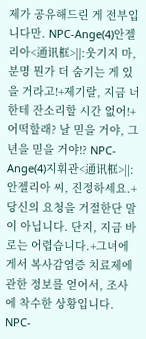제가 공유해드린 게 전부입니다만. NPC-Ange(4)안젤리아<通讯框>||:웃기지 마, 분명 뭔가 더 숨기는 게 있을 거라고!+제기랄, 지금 너한테 잔소리할 시간 없어!+어떡할래? 날 믿을 거야, 그년을 믿을 거야!? NPC-Ange(4)지휘관<通讯框>||:안젤리아 씨, 진정하세요.+당신의 요청을 거절한단 말이 아닙니다. 단지, 지금 바로는 어렵습니다.+그녀에게서 복사감염증 치료제에 관한 정보를 얻어서, 조사에 착수한 상황입니다. NPC-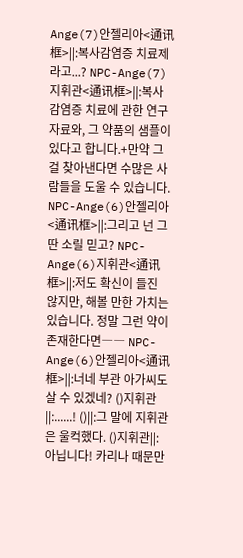Ange(7)안젤리아<通讯框>||:복사감염증 치료제라고...? NPC-Ange(7)지휘관<通讯框>||:복사감염증 치료에 관한 연구 자료와, 그 약품의 샘플이 있다고 합니다.+만약 그걸 찾아낸다면 수많은 사람들을 도울 수 있습니다. NPC-Ange(6)안젤리아<通讯框>||:그리고 넌 그딴 소릴 믿고? NPC-Ange(6)지휘관<通讯框>||:저도 확신이 들진 않지만, 해볼 만한 가치는 있습니다. 정말 그런 약이 존재한다면―― NPC-Ange(6)안젤리아<通讯框>||:너네 부관 아가씨도 살 수 있겠네? ()지휘관||:......! ()||:그 말에 지휘관은 울컥했다. ()지휘관||:아닙니다! 카리나 때문만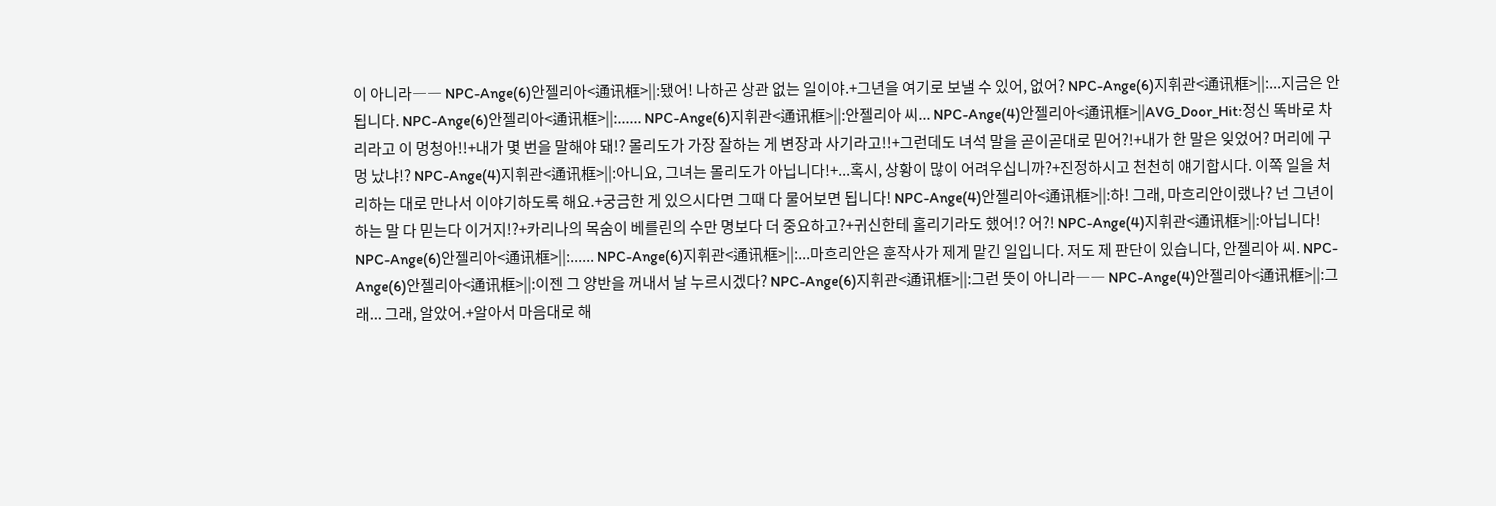이 아니라―― NPC-Ange(6)안젤리아<通讯框>||:됐어! 나하곤 상관 없는 일이야.+그년을 여기로 보낼 수 있어, 없어? NPC-Ange(6)지휘관<通讯框>||:...지금은 안 됩니다. NPC-Ange(6)안젤리아<通讯框>||:...... NPC-Ange(6)지휘관<通讯框>||:안젤리아 씨... NPC-Ange(4)안젤리아<通讯框>||AVG_Door_Hit:정신 똑바로 차리라고 이 멍청아!!+내가 몇 번을 말해야 돼!? 몰리도가 가장 잘하는 게 변장과 사기라고!!+그런데도 녀석 말을 곧이곧대로 믿어?!+내가 한 말은 잊었어? 머리에 구멍 났냐!? NPC-Ange(4)지휘관<通讯框>||:아니요, 그녀는 몰리도가 아닙니다!+...혹시, 상황이 많이 어려우십니까?+진정하시고 천천히 얘기합시다. 이쪽 일을 처리하는 대로 만나서 이야기하도록 해요.+궁금한 게 있으시다면 그때 다 물어보면 됩니다! NPC-Ange(4)안젤리아<通讯框>||:하! 그래, 마흐리안이랬나? 넌 그년이 하는 말 다 믿는다 이거지!?+카리나의 목숨이 베를린의 수만 명보다 더 중요하고?+귀신한테 홀리기라도 했어!? 어?! NPC-Ange(4)지휘관<通讯框>||:아닙니다! NPC-Ange(6)안젤리아<通讯框>||:...... NPC-Ange(6)지휘관<通讯框>||:...마흐리안은 훈작사가 제게 맡긴 일입니다. 저도 제 판단이 있습니다, 안젤리아 씨. NPC-Ange(6)안젤리아<通讯框>||:이젠 그 양반을 꺼내서 날 누르시겠다? NPC-Ange(6)지휘관<通讯框>||:그런 뜻이 아니라―― NPC-Ange(4)안젤리아<通讯框>||:그래... 그래, 알았어.+알아서 마음대로 해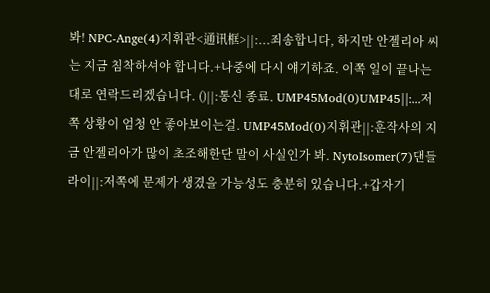봐! NPC-Ange(4)지휘관<通讯框>||:...죄송합니다, 하지만 안젤리아 씨는 지금 침착하셔야 합니다.+나중에 다시 얘기하죠. 이쪽 일이 끝나는대로 연락드리겠습니다. ()||:통신 종료. UMP45Mod(0)UMP45||:...저쪽 상황이 엄청 안 좋아보이는걸. UMP45Mod(0)지휘관||:훈작사의 지금 안젤리아가 많이 초조해한단 말이 사실인가 봐. NytoIsomer(7)댄들라이||:저쪽에 문제가 생겼을 가능성도 충분히 있습니다.+갑자기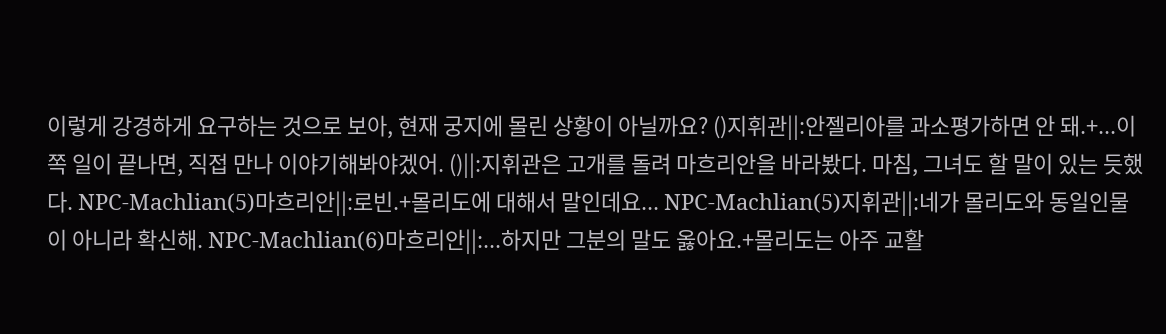이렇게 강경하게 요구하는 것으로 보아, 현재 궁지에 몰린 상황이 아닐까요? ()지휘관||:안젤리아를 과소평가하면 안 돼.+...이쪽 일이 끝나면, 직접 만나 이야기해봐야겠어. ()||:지휘관은 고개를 돌려 마흐리안을 바라봤다. 마침, 그녀도 할 말이 있는 듯했다. NPC-Machlian(5)마흐리안||:로빈.+몰리도에 대해서 말인데요... NPC-Machlian(5)지휘관||:네가 몰리도와 동일인물이 아니라 확신해. NPC-Machlian(6)마흐리안||:...하지만 그분의 말도 옳아요.+몰리도는 아주 교활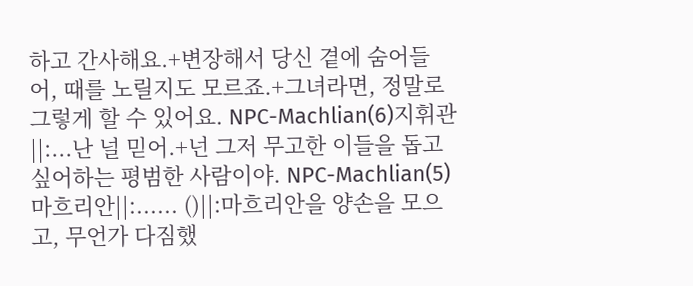하고 간사해요.+변장해서 당신 곁에 숨어들어, 때를 노릴지도 모르죠.+그녀라면, 정말로 그렇게 할 수 있어요. NPC-Machlian(6)지휘관||:...난 널 믿어.+넌 그저 무고한 이들을 돕고 싶어하는 평범한 사람이야. NPC-Machlian(5)마흐리안||:...... ()||:마흐리안을 양손을 모으고, 무언가 다짐했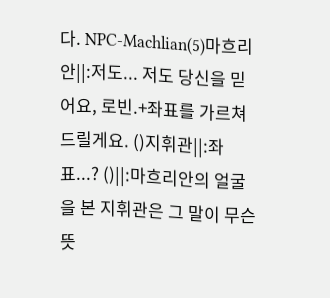다. NPC-Machlian(5)마흐리안||:저도... 저도 당신을 믿어요, 로빈.+좌표를 가르쳐 드릴게요. ()지휘관||:좌표...? ()||:마흐리안의 얼굴을 본 지휘관은 그 말이 무슨 뜻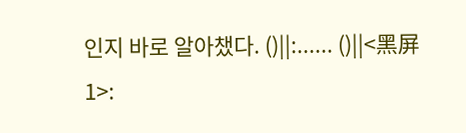인지 바로 알아챘다. ()||:...... ()||<黑屏1>: